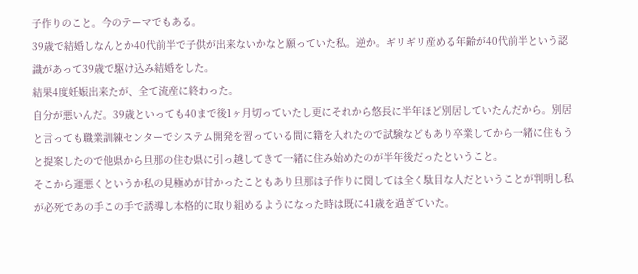子作りのこと。今のテーマでもある。
39歳で結婚しなんとか40代前半で子供が出来ないかなと願っていた私。逆か。ギリギリ産める年齢が40代前半という認識があって39歳で駆け込み結婚をした。
結果4度妊娠出来たが、全て流産に終わった。
自分が悪いんだ。39歳といっても40まで後1ヶ月切っていたし更にそれから悠長に半年ほど別居していたんだから。別居と言っても職業訓練センターでシステム開発を習っている間に籍を入れたので試験などもあり卒業してから一緒に住もうと提案したので他県から旦那の住む県に引っ越してきて一緒に住み始めたのが半年後だったということ。
そこから運悪くというか私の見極めが甘かったこともあり旦那は子作りに関しては全く駄目な人だということが判明し私が必死であの手この手で誘導し本格的に取り組めるようになった時は既に41歳を過ぎていた。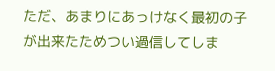ただ、あまりにあっけなく最初の子が出来たためつい過信してしま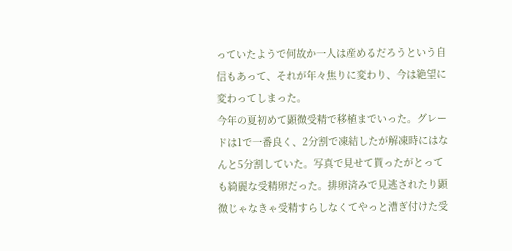っていたようで何故か一人は産めるだろうという自信もあって、それが年々焦りに変わり、今は絶望に変わってしまった。
今年の夏初めて顕微受精で移植までいった。グレードは1で一番良く、2分割で凍結したが解凍時にはなんと5分割していた。写真で見せて貰ったがとっても綺麗な受精卵だった。排卵済みで見逃されたり顕微じゃなきゃ受精すらしなくてやっと漕ぎ付けた受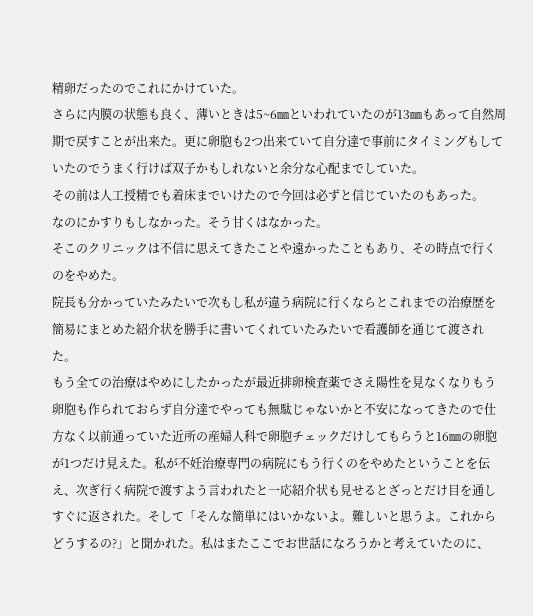精卵だったのでこれにかけていた。
さらに内膜の状態も良く、薄いときは5~6㎜といわれていたのが13㎜もあって自然周期で戻すことが出来た。更に卵胞も2つ出来ていて自分達で事前にタイミングもしていたのでうまく行けば双子かもしれないと余分な心配までしていた。
その前は人工授精でも着床までいけたので今回は必ずと信じていたのもあった。
なのにかすりもしなかった。そう甘くはなかった。
そこのクリニックは不信に思えてきたことや遠かったこともあり、その時点で行くのをやめた。
院長も分かっていたみたいで次もし私が違う病院に行くならとこれまでの治療歴を簡易にまとめた紹介状を勝手に書いてくれていたみたいで看護師を通じて渡された。
もう全ての治療はやめにしたかったが最近排卵検査薬でさえ陽性を見なくなりもう卵胞も作られておらず自分達でやっても無駄じゃないかと不安になってきたので仕方なく以前通っていた近所の産婦人科で卵胞チェックだけしてもらうと16㎜の卵胞が1つだけ見えた。私が不妊治療専門の病院にもう行くのをやめたということを伝え、次ぎ行く病院で渡すよう言われたと一応紹介状も見せるとざっとだけ目を通しすぐに返された。そして「そんな簡単にはいかないよ。難しいと思うよ。これからどうするの?」と聞かれた。私はまたここでお世話になろうかと考えていたのに、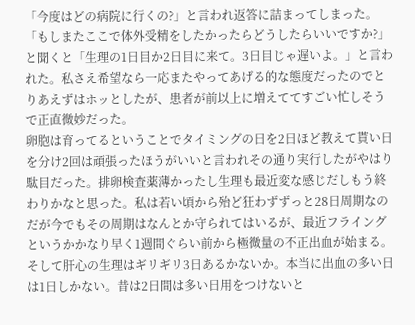「今度はどの病院に行くの?」と言われ返答に詰まってしまった。「もしまたここで体外受精をしたかったらどうしたらいいですか?」と聞くと「生理の1日目か2日目に来て。3日目じゃ遅いよ。」と言われた。私さえ希望なら一応またやってあげる的な態度だったのでとりあえずはホッとしたが、患者が前以上に増えててすごい忙しそうで正直微妙だった。
卵胞は育ってるということでタイミングの日を2日ほど教えて貰い日を分け2回は頑張ったほうがいいと言われその通り実行したがやはり駄目だった。排卵検査薬薄かったし生理も最近変な感じだしもう終わりかなと思った。私は若い頃から殆ど狂わずずっと28日周期なのだが今でもその周期はなんとか守られてはいるが、最近フライングというかかなり早く1週間ぐらい前から極微量の不正出血が始まる。そして肝心の生理はギリギリ3日あるかないか。本当に出血の多い日は1日しかない。昔は2日間は多い日用をつけないと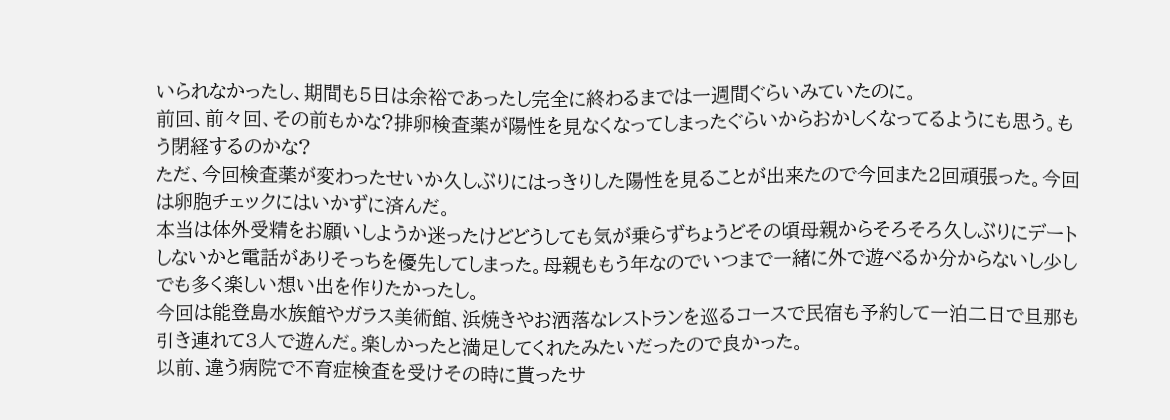いられなかったし、期間も5日は余裕であったし完全に終わるまでは一週間ぐらいみていたのに。
前回、前々回、その前もかな?排卵検査薬が陽性を見なくなってしまったぐらいからおかしくなってるようにも思う。もう閉経するのかな?
ただ、今回検査薬が変わったせいか久しぶりにはっきりした陽性を見ることが出来たので今回また2回頑張った。今回は卵胞チェックにはいかずに済んだ。
本当は体外受精をお願いしようか迷ったけどどうしても気が乗らずちょうどその頃母親からそろそろ久しぶりにデートしないかと電話がありそっちを優先してしまった。母親ももう年なのでいつまで一緒に外で遊べるか分からないし少しでも多く楽しい想い出を作りたかったし。
今回は能登島水族館やガラス美術館、浜焼きやお洒落なレストランを巡るコースで民宿も予約して一泊二日で旦那も引き連れて3人で遊んだ。楽しかったと満足してくれたみたいだったので良かった。
以前、違う病院で不育症検査を受けその時に貰ったサ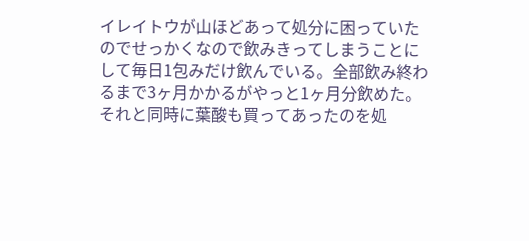イレイトウが山ほどあって処分に困っていたのでせっかくなので飲みきってしまうことにして毎日1包みだけ飲んでいる。全部飲み終わるまで3ヶ月かかるがやっと1ヶ月分飲めた。それと同時に葉酸も買ってあったのを処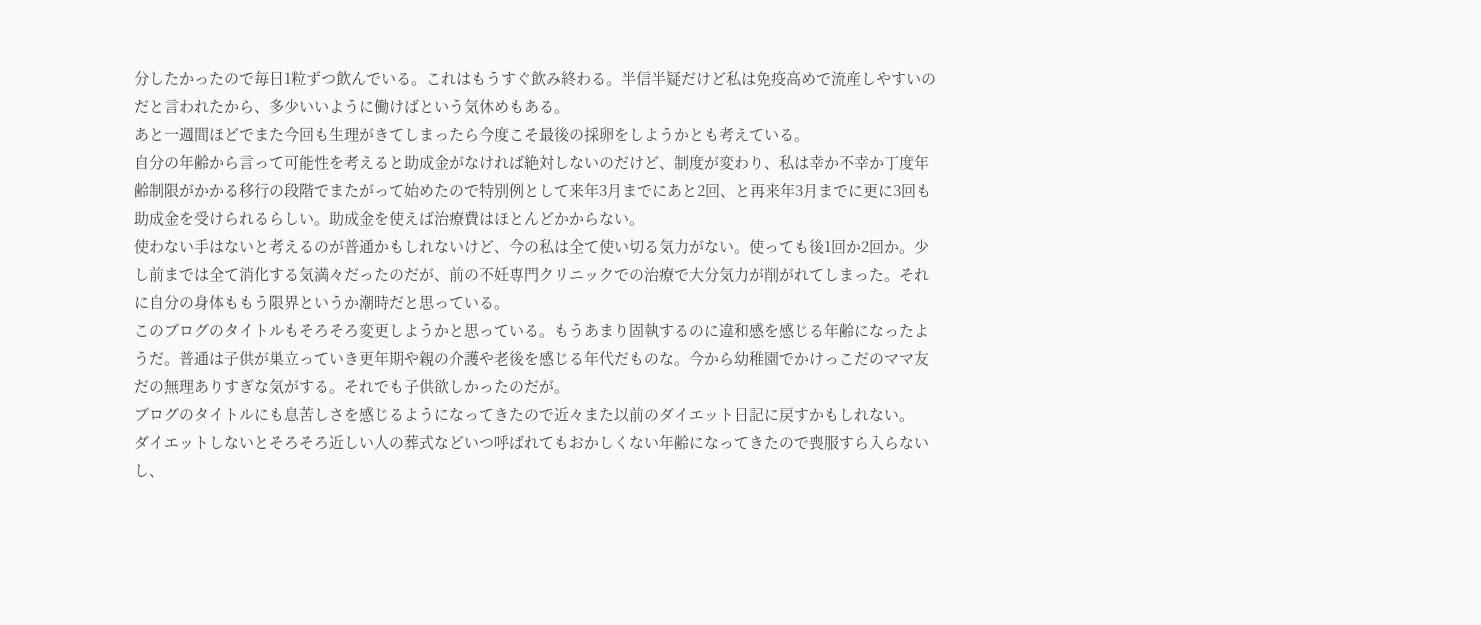分したかったので毎日1粒ずつ飲んでいる。これはもうすぐ飲み終わる。半信半疑だけど私は免疫高めで流産しやすいのだと言われたから、多少いいように働けばという気休めもある。
あと一週間ほどでまた今回も生理がきてしまったら今度こそ最後の採卵をしようかとも考えている。
自分の年齢から言って可能性を考えると助成金がなければ絶対しないのだけど、制度が変わり、私は幸か不幸か丁度年齢制限がかかる移行の段階でまたがって始めたので特別例として来年3月までにあと2回、と再来年3月までに更に3回も助成金を受けられるらしい。助成金を使えば治療費はほとんどかからない。
使わない手はないと考えるのが普通かもしれないけど、今の私は全て使い切る気力がない。使っても後1回か2回か。少し前までは全て消化する気満々だったのだが、前の不妊専門クリニックでの治療で大分気力が削がれてしまった。それに自分の身体ももう限界というか潮時だと思っている。
このブログのタイトルもそろそろ変更しようかと思っている。もうあまり固執するのに違和感を感じる年齢になったようだ。普通は子供が巣立っていき更年期や親の介護や老後を感じる年代だものな。今から幼稚園でかけっこだのママ友だの無理ありすぎな気がする。それでも子供欲しかったのだが。
ブログのタイトルにも息苦しさを感じるようになってきたので近々また以前のダイエット日記に戻すかもしれない。
ダイエットしないとそろそろ近しい人の葬式などいつ呼ばれてもおかしくない年齢になってきたので喪服すら入らないし、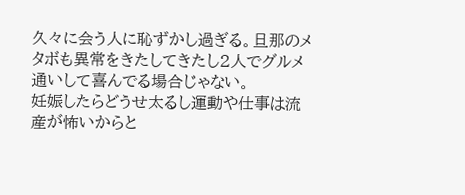久々に会う人に恥ずかし過ぎる。旦那のメタボも異常をきたしてきたし2人でグルメ通いして喜んでる場合じゃない。
妊娠したらどうせ太るし運動や仕事は流産が怖いからと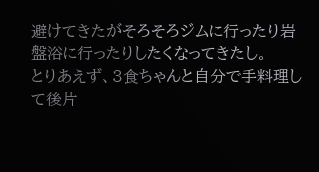避けてきたがそろそろジムに行ったり岩盤浴に行ったりしたくなってきたし。
とりあえず、3食ちゃんと自分で手料理して後片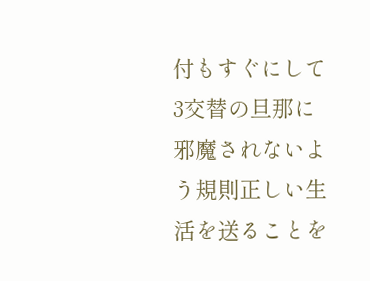付もすぐにして3交替の旦那に邪魔されないよう規則正しい生活を送ることを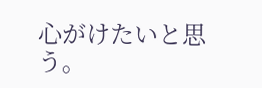心がけたいと思う。